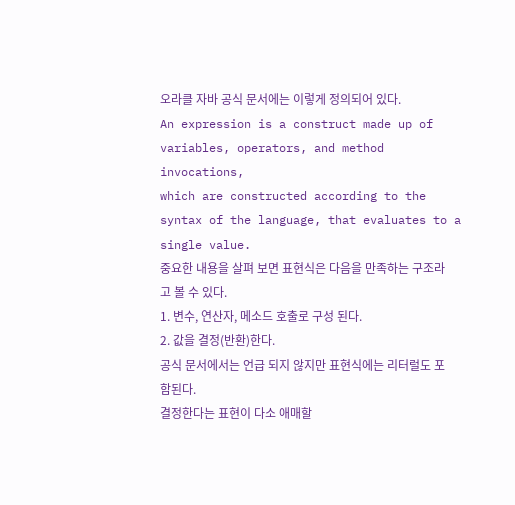오라클 자바 공식 문서에는 이렇게 정의되어 있다.
An expression is a construct made up of variables, operators, and method invocations,
which are constructed according to the syntax of the language, that evaluates to a single value.
중요한 내용을 살펴 보면 표현식은 다음을 만족하는 구조라고 볼 수 있다.
1. 변수, 연산자, 메소드 호출로 구성 된다.
2. 값을 결정(반환)한다.
공식 문서에서는 언급 되지 않지만 표현식에는 리터럴도 포함된다.
결정한다는 표현이 다소 애매할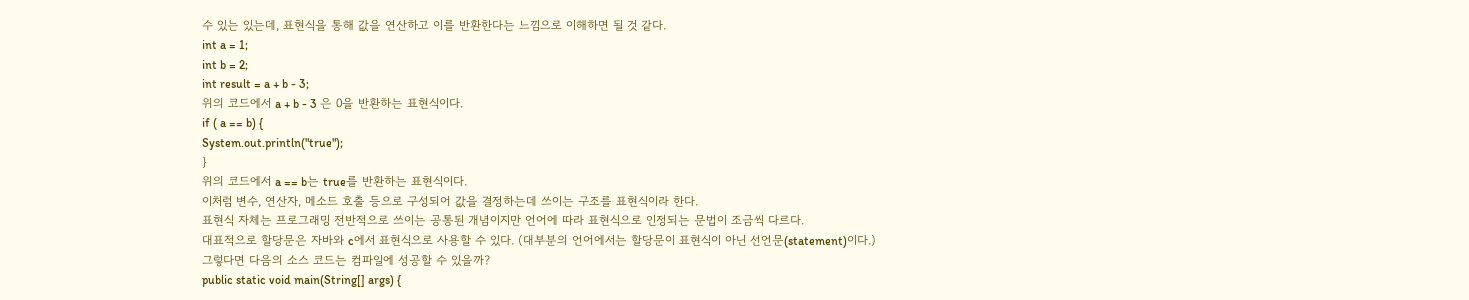수 있는 있는데, 표현식을 통해 값을 연산하고 이를 반환한다는 느낌으로 이해하면 될 것 같다.
int a = 1;
int b = 2;
int result = a + b - 3;
위의 코드에서 a + b - 3 은 0을 반환하는 표현식이다.
if ( a == b) {
System.out.println("true");
}
위의 코드에서 a == b는 true를 반환하는 표현식이다.
이처럼 변수, 연산자, 메소드 호출 등으로 구성되어 값을 결정하는데 쓰이는 구조를 표현식이라 한다.
표현식 자체는 프로그래밍 전반적으로 쓰이는 공통된 개념이지만 언어에 따라 표현식으로 인정되는 문법이 조금씩 다르다.
대표적으로 할당문은 자바와 c에서 표현식으로 사용할 수 있다. (대부분의 언어에서는 할당문이 표현식이 아닌 선언문(statement)이다.)
그렇다면 다음의 소스 코드는 컴파일에 성공할 수 있을까?
public static void main(String[] args) {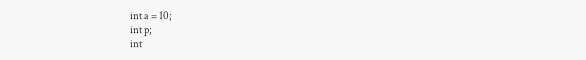int a = 10;
int p;
int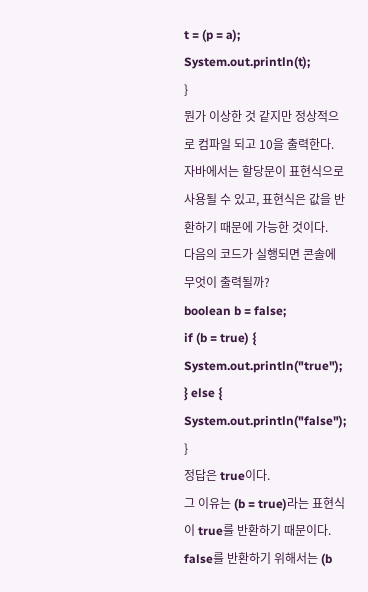t = (p = a);
System.out.println(t);
}
뭔가 이상한 것 같지만 정상적으로 컴파일 되고 10을 출력한다.
자바에서는 할당문이 표현식으로 사용될 수 있고, 표현식은 값을 반환하기 때문에 가능한 것이다.
다음의 코드가 실행되면 콘솔에 무엇이 출력될까?
boolean b = false;
if (b = true) {
System.out.println("true");
} else {
System.out.println("false");
}
정답은 true이다.
그 이유는 (b = true)라는 표현식이 true를 반환하기 때문이다.
false를 반환하기 위해서는 (b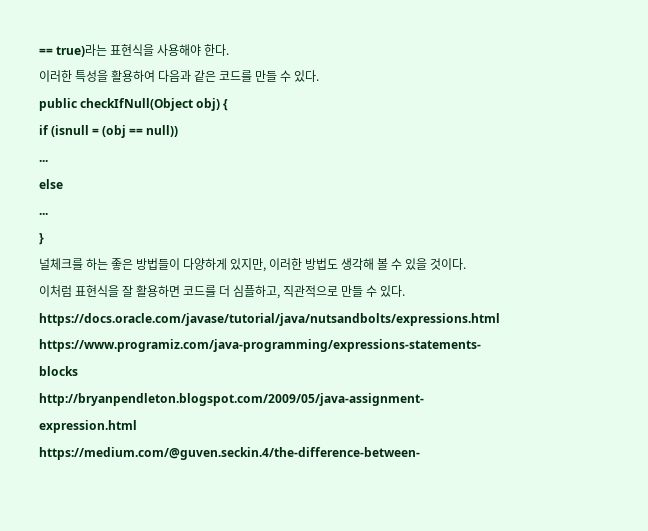== true)라는 표현식을 사용해야 한다.
이러한 특성을 활용하여 다음과 같은 코드를 만들 수 있다.
public checkIfNull(Object obj) {
if (isnull = (obj == null))
...
else
...
}
널체크를 하는 좋은 방법들이 다양하게 있지만, 이러한 방법도 생각해 볼 수 있을 것이다.
이처럼 표현식을 잘 활용하면 코드를 더 심플하고, 직관적으로 만들 수 있다.
https://docs.oracle.com/javase/tutorial/java/nutsandbolts/expressions.html
https://www.programiz.com/java-programming/expressions-statements-blocks
http://bryanpendleton.blogspot.com/2009/05/java-assignment-expression.html
https://medium.com/@guven.seckin.4/the-difference-between-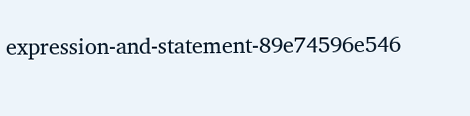expression-and-statement-89e74596e546